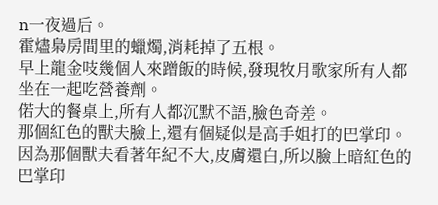n一夜過后。
霍燼梟房間里的蠟燭,消耗掉了五根。
早上龍金吱幾個人來蹭飯的時候,發現牧月歌家所有人都坐在一起吃營養劑。
偌大的餐桌上,所有人都沉默不語,臉色奇差。
那個紅色的獸夫臉上,還有個疑似是高手姐打的巴掌印。
因為那個獸夫看著年紀不大,皮膚還白,所以臉上暗紅色的巴掌印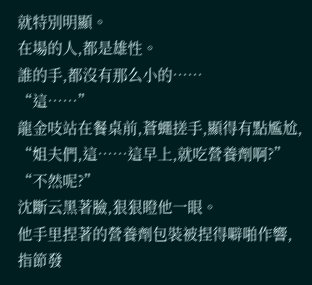就特別明顯。
在場的人,都是雄性。
誰的手,都沒有那么小的……
“這……”
龍金吱站在餐桌前,蒼蠅搓手,顯得有點尷尬,
“姐夫們,這……這早上,就吃營養劑啊?”
“不然呢?”
沈斷云黑著臉,狠狠瞪他一眼。
他手里捏著的營養劑包裝被捏得噼啪作響,指節發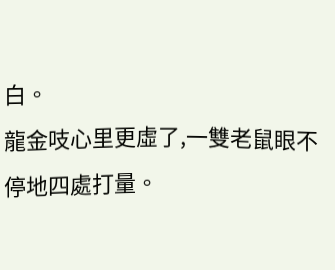白。
龍金吱心里更虛了,一雙老鼠眼不停地四處打量。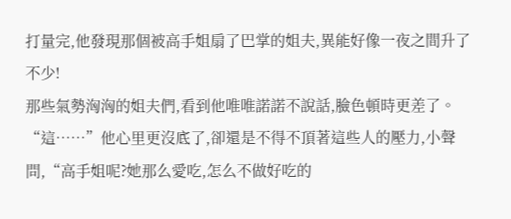打量完,他發現那個被高手姐扇了巴掌的姐夫,異能好像一夜之間升了不少!
那些氣勢洶洶的姐夫們,看到他唯唯諾諾不說話,臉色頓時更差了。
“這……”他心里更沒底了,卻還是不得不頂著這些人的壓力,小聲問,“高手姐呢?她那么愛吃,怎么不做好吃的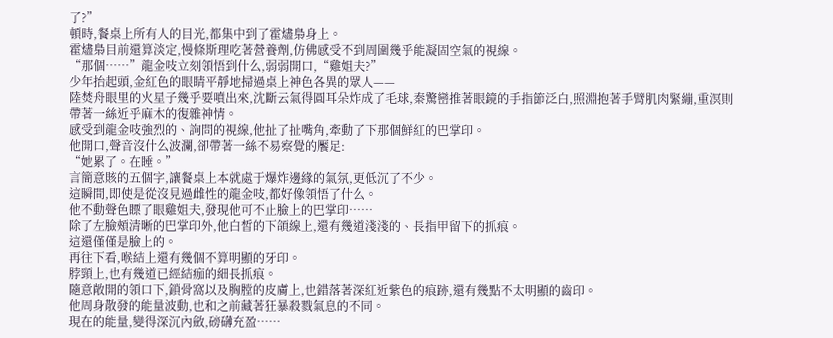了?”
頓時,餐桌上所有人的目光,都集中到了霍燼梟身上。
霍燼梟目前還算淡定,慢條斯理吃著營養劑,仿佛感受不到周圍幾乎能凝固空氣的視線。
“那個……”龍金吱立刻領悟到什么,弱弱開口,“雞姐夫?”
少年抬起頭,金紅色的眼睛平靜地掃過桌上神色各異的眾人——
陸焚舟眼里的火星子幾乎要噴出來,沈斷云氣得圓耳朵炸成了毛球,秦驚巒推著眼鏡的手指節泛白,照淵抱著手臂肌肉緊繃,重溟則帶著一絲近乎麻木的復雜神情。
感受到龍金吱強烈的、詢問的視線,他扯了扯嘴角,牽動了下那個鮮紅的巴掌印。
他開口,聲音沒什么波瀾,卻帶著一絲不易察覺的饜足:
“她累了。在睡。”
言簡意賅的五個字,讓餐桌上本就處于爆炸邊緣的氣氛,更低沉了不少。
這瞬間,即使是從沒見過雌性的龍金吱,都好像領悟了什么。
他不動聲色瞟了眼雞姐夫,發現他可不止臉上的巴掌印……
除了左臉頰清晰的巴掌印外,他白皙的下頜線上,還有幾道淺淺的、長指甲留下的抓痕。
這還僅僅是臉上的。
再往下看,喉結上還有幾個不算明顯的牙印。
脖頸上,也有幾道已經結痂的細長抓痕。
隨意敞開的領口下,鎖骨窩以及胸膛的皮膚上,也錯落著深紅近紫色的痕跡,還有幾點不太明顯的齒印。
他周身散發的能量波動,也和之前藏著狂暴殺戮氣息的不同。
現在的能量,變得深沉內斂,磅礴充盈……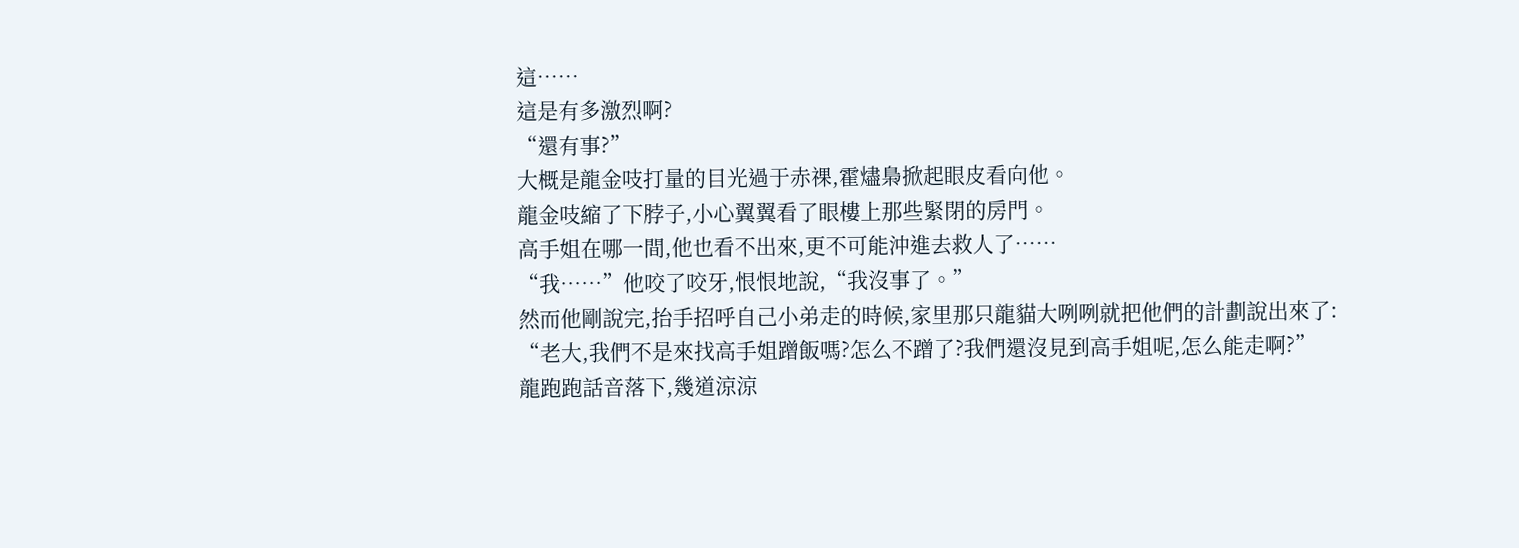這……
這是有多激烈啊?
“還有事?”
大概是龍金吱打量的目光過于赤祼,霍燼梟掀起眼皮看向他。
龍金吱縮了下脖子,小心翼翼看了眼樓上那些緊閉的房門。
高手姐在哪一間,他也看不出來,更不可能沖進去救人了……
“我……”他咬了咬牙,恨恨地說,“我沒事了。”
然而他剛說完,抬手招呼自己小弟走的時候,家里那只龍貓大咧咧就把他們的計劃說出來了:
“老大,我們不是來找高手姐蹭飯嗎?怎么不蹭了?我們還沒見到高手姐呢,怎么能走啊?”
龍跑跑話音落下,幾道涼涼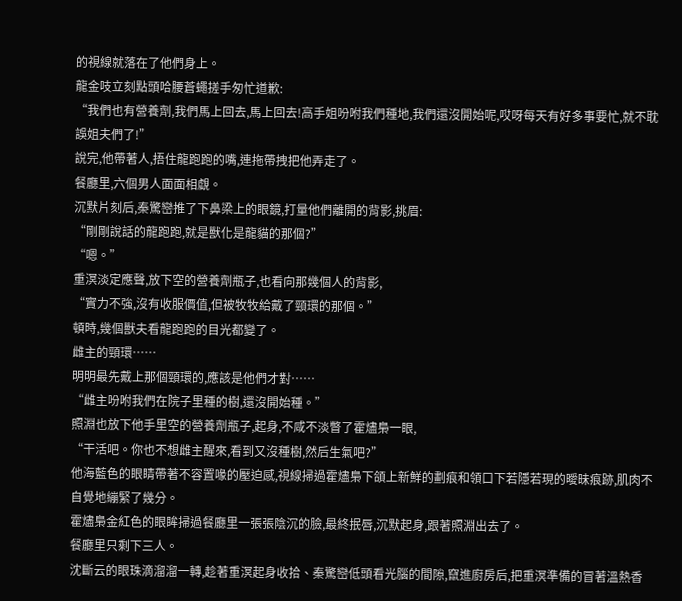的視線就落在了他們身上。
龍金吱立刻點頭哈腰蒼蠅搓手匆忙道歉:
“我們也有營養劑,我們馬上回去,馬上回去!高手姐吩咐我們種地,我們還沒開始呢,哎呀每天有好多事要忙,就不耽誤姐夫們了!”
說完,他帶著人,捂住龍跑跑的嘴,連拖帶拽把他弄走了。
餐廳里,六個男人面面相覷。
沉默片刻后,秦驚巒推了下鼻梁上的眼鏡,打量他們離開的背影,挑眉:
“剛剛說話的龍跑跑,就是獸化是龍貓的那個?”
“嗯。”
重溟淡定應聲,放下空的營養劑瓶子,也看向那幾個人的背影,
“實力不強,沒有收服價值,但被牧牧給戴了頸環的那個。”
頓時,幾個獸夫看龍跑跑的目光都變了。
雌主的頸環……
明明最先戴上那個頸環的,應該是他們才對……
“雌主吩咐我們在院子里種的樹,還沒開始種。”
照淵也放下他手里空的營養劑瓶子,起身,不咸不淡瞥了霍燼梟一眼,
“干活吧。你也不想雌主醒來,看到又沒種樹,然后生氣吧?”
他海藍色的眼睛帶著不容置喙的壓迫感,視線掃過霍燼梟下頜上新鮮的劃痕和領口下若隱若現的曖昧痕跡,肌肉不自覺地繃緊了幾分。
霍燼梟金紅色的眼眸掃過餐廳里一張張陰沉的臉,最終抿唇,沉默起身,跟著照淵出去了。
餐廳里只剩下三人。
沈斷云的眼珠滴溜溜一轉,趁著重溟起身收拾、秦驚巒低頭看光腦的間隙,竄進廚房后,把重溟準備的冒著溫熱香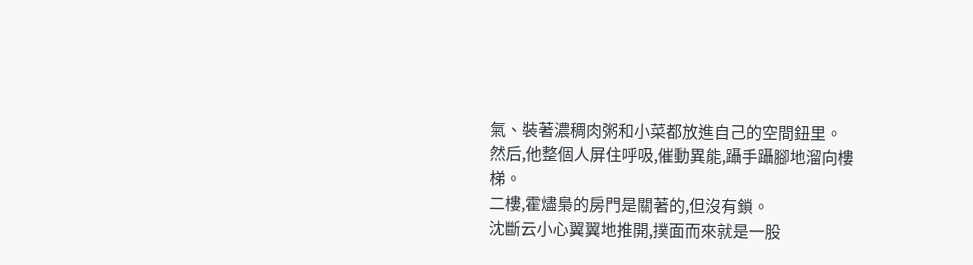氣、裝著濃稠肉粥和小菜都放進自己的空間鈕里。
然后,他整個人屏住呼吸,催動異能,躡手躡腳地溜向樓梯。
二樓,霍燼梟的房門是關著的,但沒有鎖。
沈斷云小心翼翼地推開,撲面而來就是一股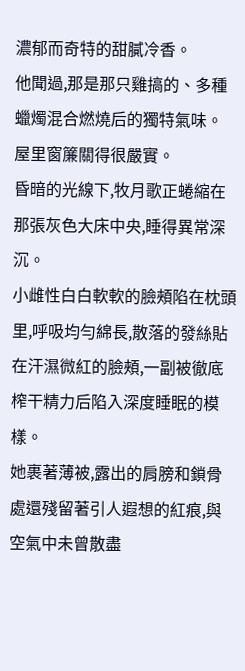濃郁而奇特的甜膩冷香。
他聞過,那是那只雞搞的、多種蠟燭混合燃燒后的獨特氣味。
屋里窗簾關得很嚴實。
昏暗的光線下,牧月歌正蜷縮在那張灰色大床中央,睡得異常深沉。
小雌性白白軟軟的臉頰陷在枕頭里,呼吸均勻綿長,散落的發絲貼在汗濕微紅的臉頰,一副被徹底榨干精力后陷入深度睡眠的模樣。
她裹著薄被,露出的肩膀和鎖骨處還殘留著引人遐想的紅痕,與空氣中未曾散盡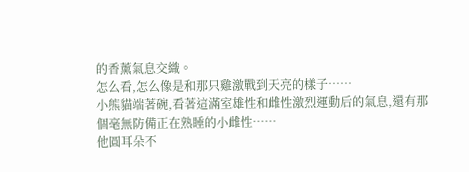的香薰氣息交織。
怎么看,怎么像是和那只雞激戰到天亮的樣子……
小熊貓端著碗,看著這滿室雄性和雌性激烈運動后的氣息,還有那個毫無防備正在熟睡的小雌性……
他圓耳朵不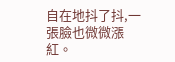自在地抖了抖,一張臉也微微漲紅。